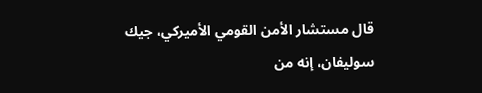قال مستشار الأمن القومي الأميركي، جيك سوليفان، إنه من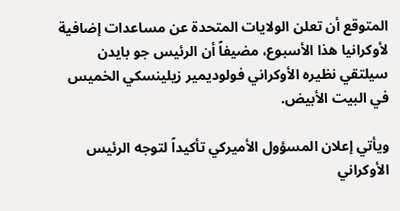المتوقع أن تعلن الولايات المتحدة عن مساعدات إضافية لأوكرانيا هذا الأسبوع، مضيفاً أن الرئيس جو بايدن سيلتقي نظيره الأوكراني فولوديمير زيلينسكي الخميس في البيت الأبيض.

ويأتي إعلان المسؤول الأميركي تأكيداً لتوجه الرئيس الأوكراني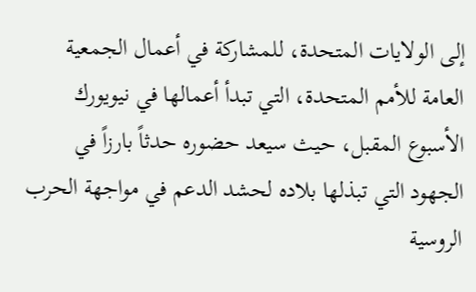إلى الولايات المتحدة، للمشاركة في أعمال الجمعية العامة للأمم المتحدة، التي تبدأ أعمالها في نيويورك الأسبوع المقبل، حيث سيعد حضوره حدثاً بارزاً في الجهود التي تبذلها بلاده لحشد الدعم في مواجهة الحرب الروسية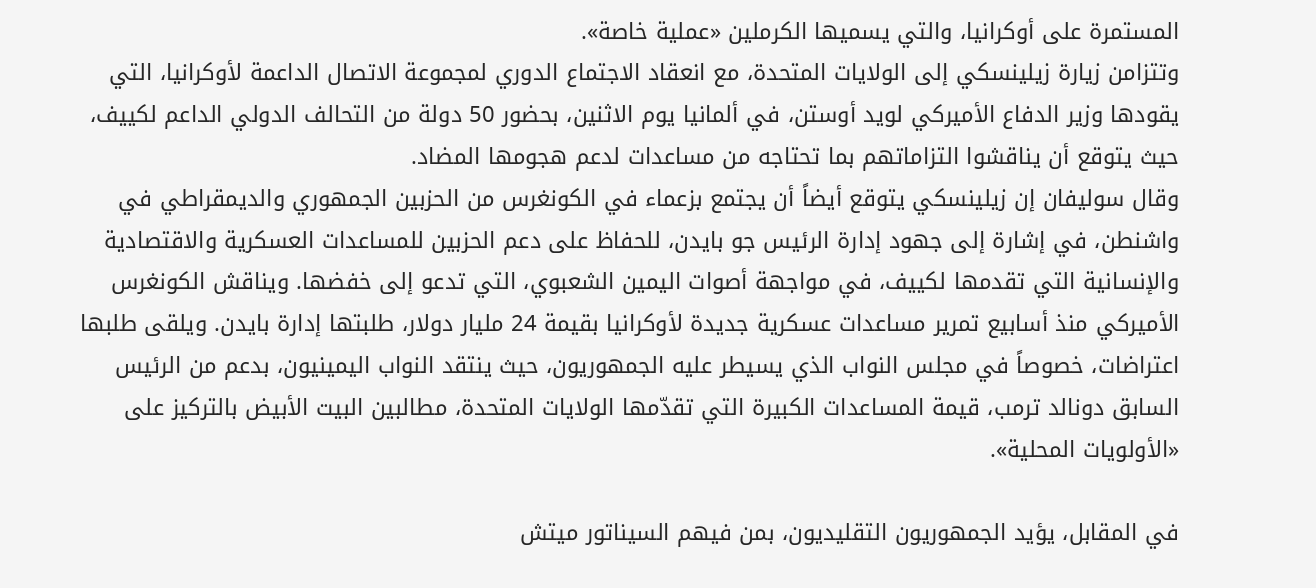المستمرة على أوكرانيا، والتي يسميها الكرملين «عملية خاصة».
وتتزامن زيارة زيلينسكي إلى الولايات المتحدة، مع انعقاد الاجتماع الدوري لمجموعة الاتصال الداعمة لأوكرانيا، التي يقودها وزير الدفاع الأميركي لويد أوستن، في ألمانيا يوم الاثنين، بحضور 50 دولة من التحالف الدولي الداعم لكييف، حيث يتوقع أن يناقشوا التزاماتهم بما تحتاجه من مساعدات لدعم هجومها المضاد.
وقال سوليفان إن زيلينسكي يتوقع أيضاً أن يجتمع بزعماء في الكونغرس من الحزبين الجمهوري والديمقراطي في واشنطن، في إشارة إلى جهود إدارة الرئيس جو بايدن، للحفاظ على دعم الحزبين للمساعدات العسكرية والاقتصادية والإنسانية التي تقدمها لكييف، في مواجهة أصوات اليمين الشعبوي، التي تدعو إلى خفضها. ويناقش الكونغرس الأميركي منذ أسابيع تمرير مساعدات عسكرية جديدة لأوكرانيا بقيمة 24 مليار دولار، طلبتها إدارة بايدن. ويلقى طلبها اعتراضات، خصوصاً في مجلس النواب الذي يسيطر عليه الجمهوريون، حيث ينتقد النواب اليمينيون، بدعم من الرئيس السابق دونالد ترمب، قيمة المساعدات الكبيرة التي تقدّمها الولايات المتحدة، مطالبين البيت الأبيض بالتركيز على «الأولويات المحلية».

في المقابل، يؤيد الجمهوريون التقليديون، بمن فيهم السيناتور ميتش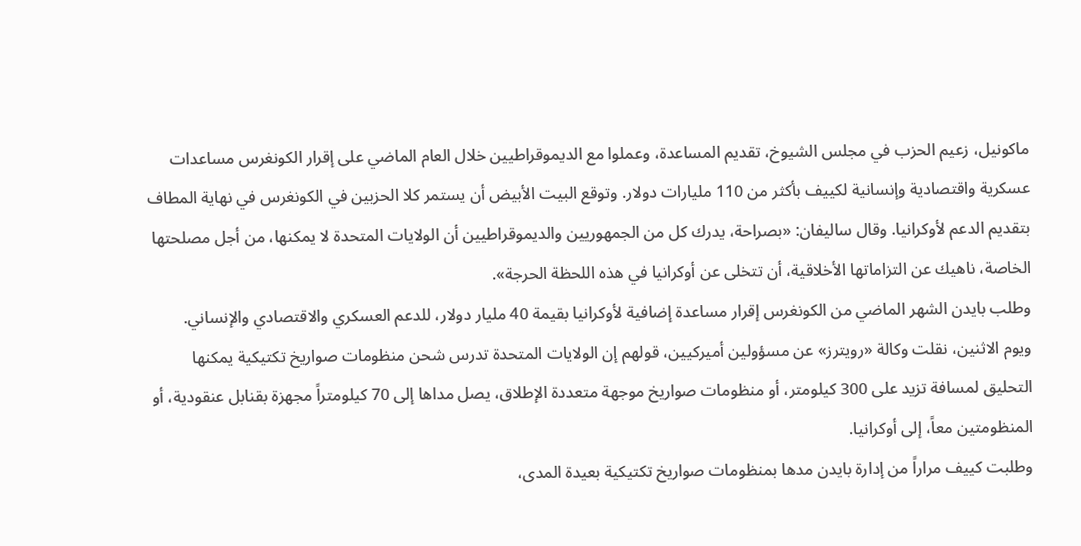ماكونيل، زعيم الحزب في مجلس الشيوخ، تقديم المساعدة، وعملوا مع الديموقراطيين خلال العام الماضي على إقرار الكونغرس مساعدات عسكرية واقتصادية وإنسانية لكييف بأكثر من 110 مليارات دولار. وتوقع البيت الأبيض أن يستمر كلا الحزبين في الكونغرس في نهاية المطاف بتقديم الدعم لأوكرانيا. وقال ساليفان: «بصراحة، يدرك كل من الجمهوريين والديموقراطيين أن الولايات المتحدة لا يمكنها، من أجل مصلحتها الخاصة، ناهيك عن التزاماتها الأخلاقية، أن تتخلى عن أوكرانيا في هذه اللحظة الحرجة».
وطلب بايدن الشهر الماضي من الكونغرس إقرار مساعدة إضافية لأوكرانيا بقيمة 40 مليار دولار، للدعم العسكري والاقتصادي والإنساني.
ويوم الاثنين، نقلت وكالة «رويترز» عن مسؤولين أميركيين، قولهم إن الولايات المتحدة تدرس شحن منظومات صواريخ تكتيكية يمكنها التحليق لمسافة تزيد على 300 كيلومتر، أو منظومات صواريخ موجهة متعددة الإطلاق، يصل مداها إلى 70 كيلومتراً مجهزة بقنابل عنقودية، أو المنظومتين معاً، إلى أوكرانيا.
وطلبت كييف مراراً من إدارة بايدن مدها بمنظومات صواريخ تكتيكية بعيدة المدى،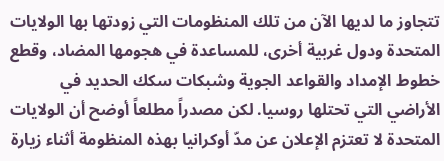تتجاوز ما لديها الآن من تلك المنظومات التي زودتها بها الولايات المتحدة ودول غربية أخرى، للمساعدة في هجومها المضاد، وقطع خطوط الإمداد والقواعد الجوية وشبكات سكك الحديد في الأراضي التي تحتلها روسيا. لكن مصدراً مطلعاً أوضح أن الولايات المتحدة لا تعتزم الإعلان عن مدّ أوكرانيا بهذه المنظومة أثناء زيارة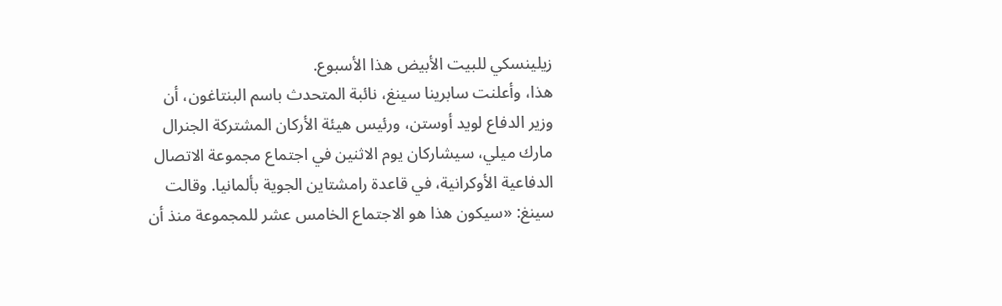زيلينسكي للبيت الأبيض هذا الأسبوع.
هذا، وأعلنت سابرينا سينغ، نائبة المتحدث باسم البنتاغون، أن وزير الدفاع لويد أوستن، ورئيس هيئة الأركان المشتركة الجنرال مارك ميلي، سيشاركان يوم الاثنين في اجتماع مجموعة الاتصال الدفاعية الأوكرانية، في قاعدة رامشتاين الجوية بألمانيا. وقالت سينغ: «سيكون هذا هو الاجتماع الخامس عشر للمجموعة منذ أن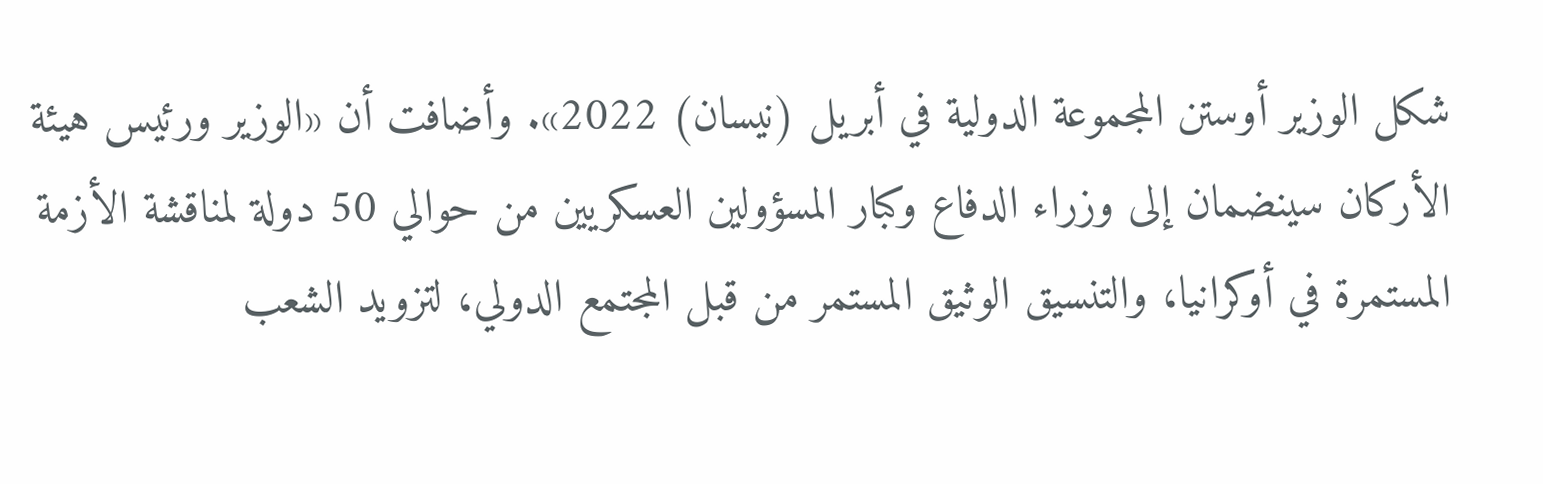شكل الوزير أوستن المجموعة الدولية في أبريل (نيسان) 2022». وأضافت أن «الوزير ورئيس هيئة الأركان سينضمان إلى وزراء الدفاع وكبار المسؤولين العسكريين من حوالي 50 دولة لمناقشة الأزمة المستمرة في أوكرانيا، والتنسيق الوثيق المستمر من قبل المجتمع الدولي، لتزويد الشعب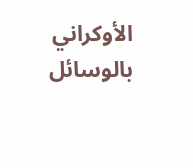الأوكراني بالوسائل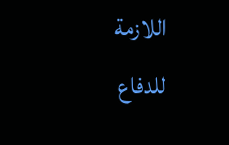اللازمة للدفاع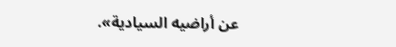عن أراضيه السيادية».